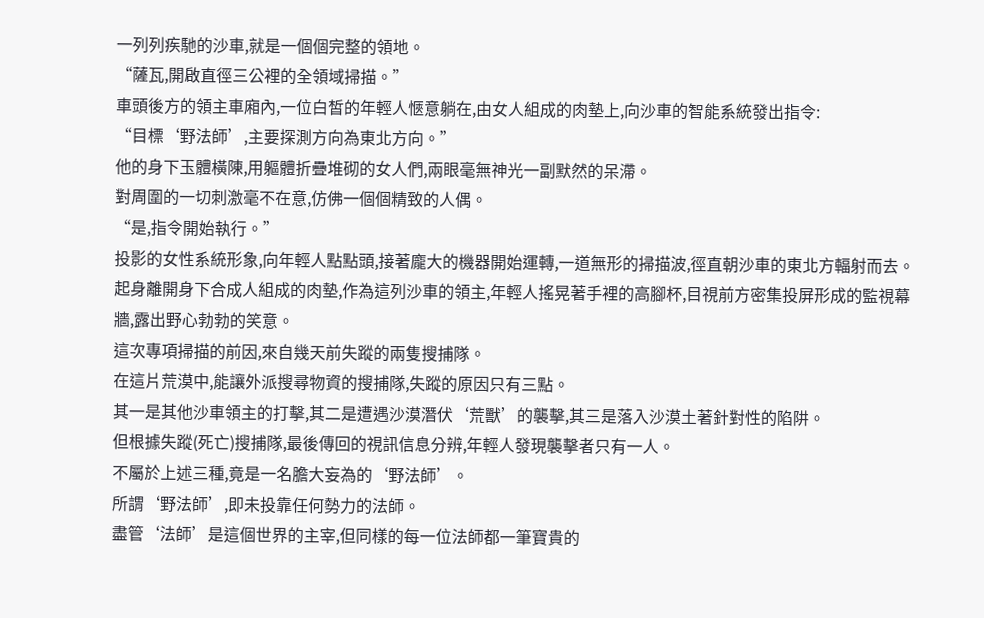一列列疾馳的沙車,就是一個個完整的領地。
“薩瓦,開啟直徑三公裡的全領域掃描。”
車頭後方的領主車廂內,一位白皙的年輕人愜意躺在,由女人組成的肉墊上,向沙車的智能系統發出指令:
“目標‘野法師’,主要探測方向為東北方向。”
他的身下玉體橫陳,用軀體折疊堆砌的女人們,兩眼毫無神光一副默然的呆滯。
對周圍的一切刺激毫不在意,仿佛一個個精致的人偶。
“是,指令開始執行。”
投影的女性系統形象,向年輕人點點頭,接著龐大的機器開始運轉,一道無形的掃描波,徑直朝沙車的東北方輻射而去。
起身離開身下合成人組成的肉墊,作為這列沙車的領主,年輕人搖晃著手裡的高腳杯,目視前方密集投屏形成的監視幕牆,露出野心勃勃的笑意。
這次專項掃描的前因,來自幾天前失蹤的兩隻搜捕隊。
在這片荒漠中,能讓外派搜尋物資的搜捕隊,失蹤的原因只有三點。
其一是其他沙車領主的打擊,其二是遭遇沙漠潛伏‘荒獸’的襲擊,其三是落入沙漠土著針對性的陷阱。
但根據失蹤(死亡)搜捕隊,最後傳回的視訊信息分辨,年輕人發現襲擊者只有一人。
不屬於上述三種,竟是一名膽大妄為的‘野法師’。
所謂‘野法師’,即未投靠任何勢力的法師。
盡管‘法師’是這個世界的主宰,但同樣的每一位法師都一筆寶貴的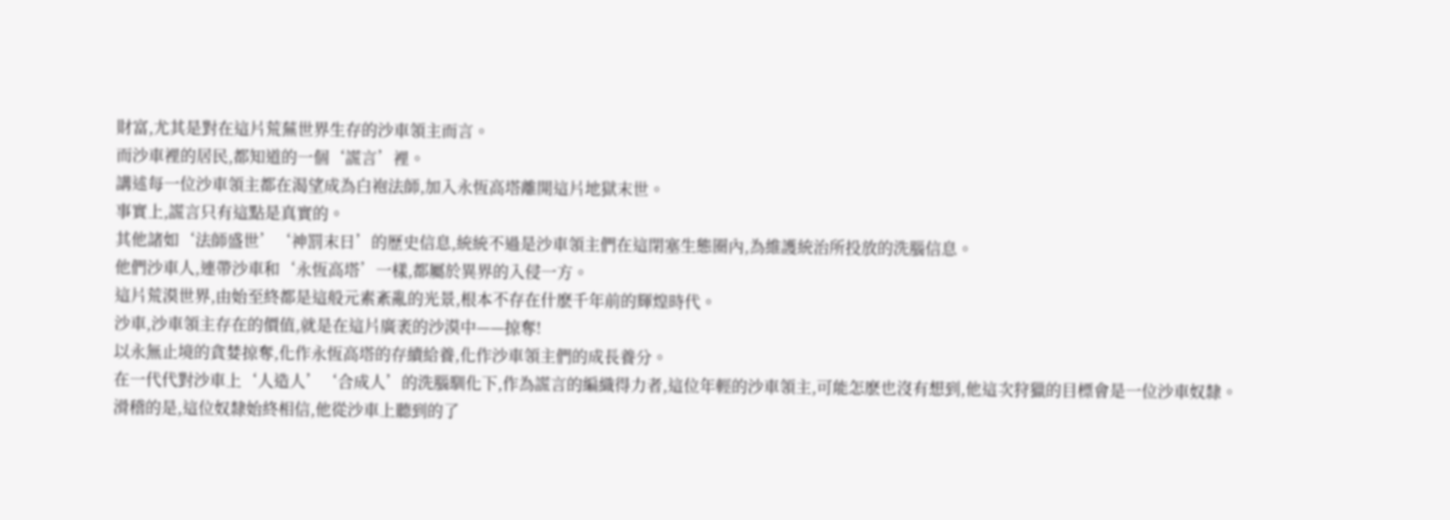財富,尤其是對在這片荒蕪世界生存的沙車領主而言。
而沙車裡的居民,都知道的一個‘謊言’裡。
講述每一位沙車領主都在渴望成為白袍法師,加入永恆高塔離開這片地獄末世。
事實上,謊言只有這點是真實的。
其他諸如‘法師盛世’‘神罰末日’的歷史信息,統統不過是沙車領主們在這閉塞生態圈內,為維護統治所投放的洗腦信息。
他們沙車人,連帶沙車和‘永恆高塔’一樣,都屬於異界的入侵一方。
這片荒漠世界,由始至終都是這般元素紊亂的光景,根本不存在什麽千年前的輝煌時代。
沙車,沙車領主存在的價值,就是在這片廣袤的沙漠中——掠奪!
以永無止境的貪婪掠奪,化作永恆高塔的存續給養,化作沙車領主們的成長養分。
在一代代對沙車上‘人造人’‘合成人’的洗腦馴化下,作為謊言的編織得力者,這位年輕的沙車領主,可能怎麽也沒有想到,他這次狩獵的目標會是一位沙車奴隸。
滑稽的是,這位奴隸始終相信,他從沙車上聽到的了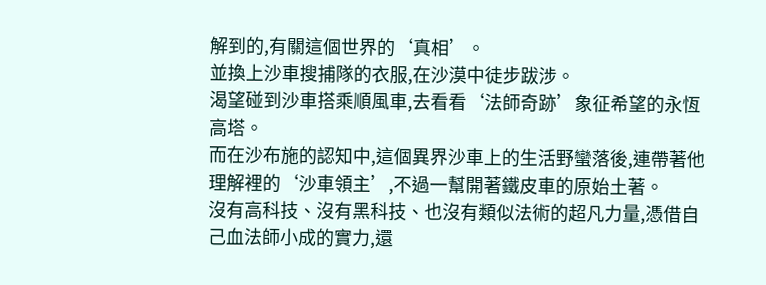解到的,有關這個世界的‘真相’。
並換上沙車搜捕隊的衣服,在沙漠中徒步跋涉。
渴望碰到沙車搭乘順風車,去看看‘法師奇跡’象征希望的永恆高塔。
而在沙布施的認知中,這個異界沙車上的生活野蠻落後,連帶著他理解裡的‘沙車領主’,不過一幫開著鐵皮車的原始土著。
沒有高科技、沒有黑科技、也沒有類似法術的超凡力量,憑借自己血法師小成的實力,還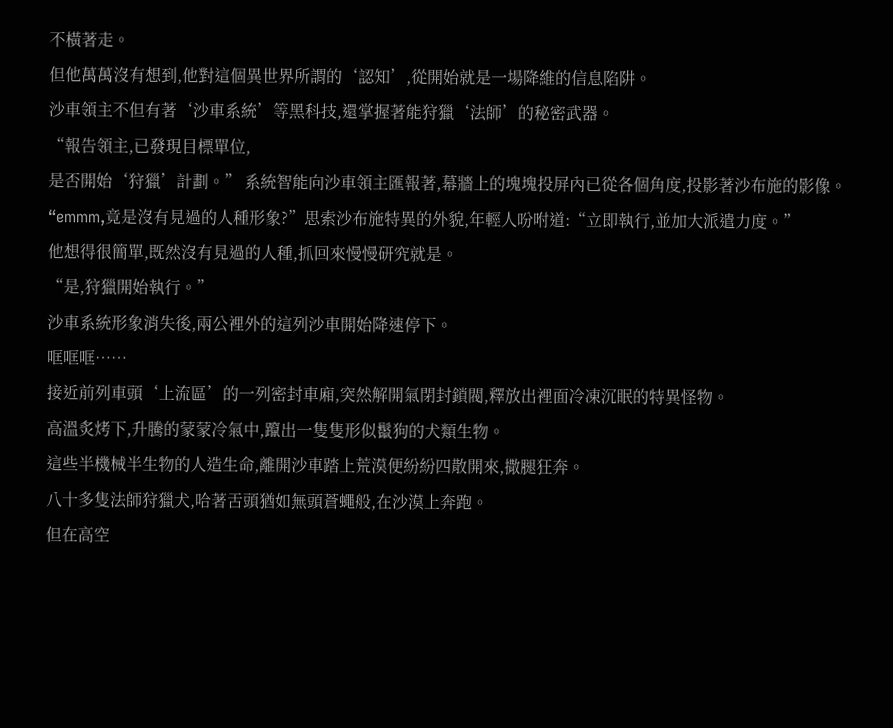不橫著走。
但他萬萬沒有想到,他對這個異世界所謂的‘認知’,從開始就是一場降維的信息陷阱。
沙車領主不但有著‘沙車系統’等黑科技,還掌握著能狩獵‘法師’的秘密武器。
“報告領主,已發現目標單位,
是否開始‘狩獵’計劃。” 系統智能向沙車領主匯報著,幕牆上的塊塊投屏內已從各個角度,投影著沙布施的影像。
“emmm,竟是沒有見過的人種形象?”思索沙布施特異的外貌,年輕人吩咐道:“立即執行,並加大派遣力度。”
他想得很簡單,既然沒有見過的人種,抓回來慢慢研究就是。
“是,狩獵開始執行。”
沙車系統形象消失後,兩公裡外的這列沙車開始降速停下。
哐哐哐……
接近前列車頭‘上流區’的一列密封車廂,突然解開氣閉封鎖閥,釋放出裡面冷凍沉眠的特異怪物。
高溫炙烤下,升騰的蒙蒙冷氣中,躥出一隻隻形似鬣狗的犬類生物。
這些半機械半生物的人造生命,離開沙車踏上荒漠便紛紛四散開來,撒腿狂奔。
八十多隻法師狩獵犬,哈著舌頭猶如無頭蒼蠅般,在沙漠上奔跑。
但在高空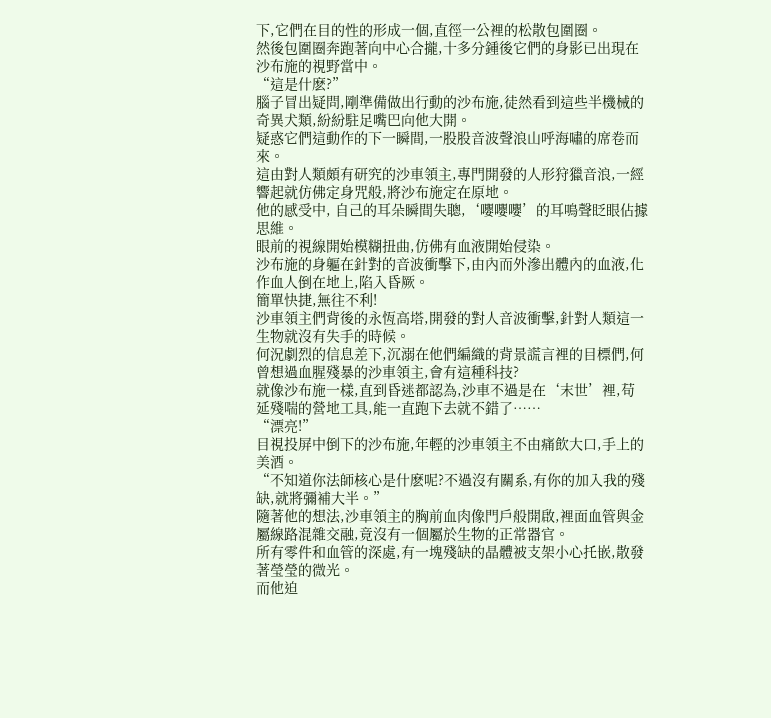下,它們在目的性的形成一個,直徑一公裡的松散包圍圈。
然後包圍圈奔跑著向中心合攏,十多分鍾後它們的身影已出現在沙布施的視野當中。
“這是什麽?”
腦子冒出疑問,剛準備做出行動的沙布施,徒然看到這些半機械的奇異犬類,紛紛駐足嘴巴向他大開。
疑惑它們這動作的下一瞬間,一股股音波聲浪山呼海嘯的席卷而來。
這由對人類頗有研究的沙車領主,專門開發的人形狩獵音浪,一經響起就仿佛定身咒般,將沙布施定在原地。
他的感受中, 自己的耳朵瞬間失聰,‘嚶嚶嚶’的耳鳴聲眨眼佔據思維。
眼前的視線開始模糊扭曲,仿佛有血液開始侵染。
沙布施的身軀在針對的音波衝擊下,由內而外滲出體內的血液,化作血人倒在地上,陷入昏厥。
簡單快捷,無往不利!
沙車領主們背後的永恆高塔,開發的對人音波衝擊,針對人類這一生物就沒有失手的時候。
何況劇烈的信息差下,沉溺在他們編織的背景謊言裡的目標們,何曾想過血腥殘暴的沙車領主,會有這種科技?
就像沙布施一樣,直到昏迷都認為,沙車不過是在‘末世’裡,苟延殘喘的營地工具,能一直跑下去就不錯了……
“漂亮!”
目視投屏中倒下的沙布施,年輕的沙車領主不由痛飲大口,手上的美酒。
“不知道你法師核心是什麽呢?不過沒有關系,有你的加入我的殘缺,就將彌補大半。”
隨著他的想法,沙車領主的胸前血肉像門戶般開啟,裡面血管與金屬線路混雜交融,竟沒有一個屬於生物的正常器官。
所有零件和血管的深處,有一塊殘缺的晶體被支架小心托嵌,散發著瑩瑩的微光。
而他迫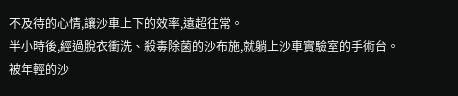不及待的心情,讓沙車上下的效率,遠超往常。
半小時後,經過脫衣衝洗、殺毒除菌的沙布施,就躺上沙車實驗室的手術台。
被年輕的沙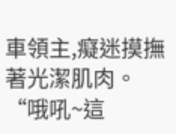車領主,癡迷摸撫著光潔肌肉。
“哦吼~這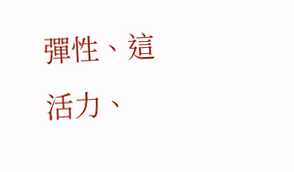彈性、這活力、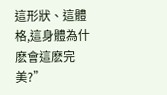這形狀、這體格,這身體為什麽會這麽完美?”